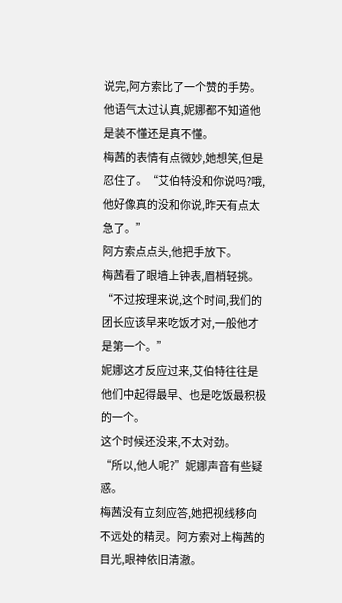说完,阿方索比了一个赞的手势。
他语气太过认真,妮娜都不知道他是装不懂还是真不懂。
梅茜的表情有点微妙,她想笑,但是忍住了。“艾伯特没和你说吗?哦,他好像真的没和你说,昨天有点太急了。”
阿方索点点头,他把手放下。
梅茜看了眼墙上钟表,眉梢轻挑。“不过按理来说,这个时间,我们的团长应该早来吃饭才对,一般他才是第一个。”
妮娜这才反应过来,艾伯特往往是他们中起得最早、也是吃饭最积极的一个。
这个时候还没来,不太对劲。
“所以,他人呢?”妮娜声音有些疑惑。
梅茜没有立刻应答,她把视线移向不远处的精灵。阿方索对上梅茜的目光,眼神依旧清澈。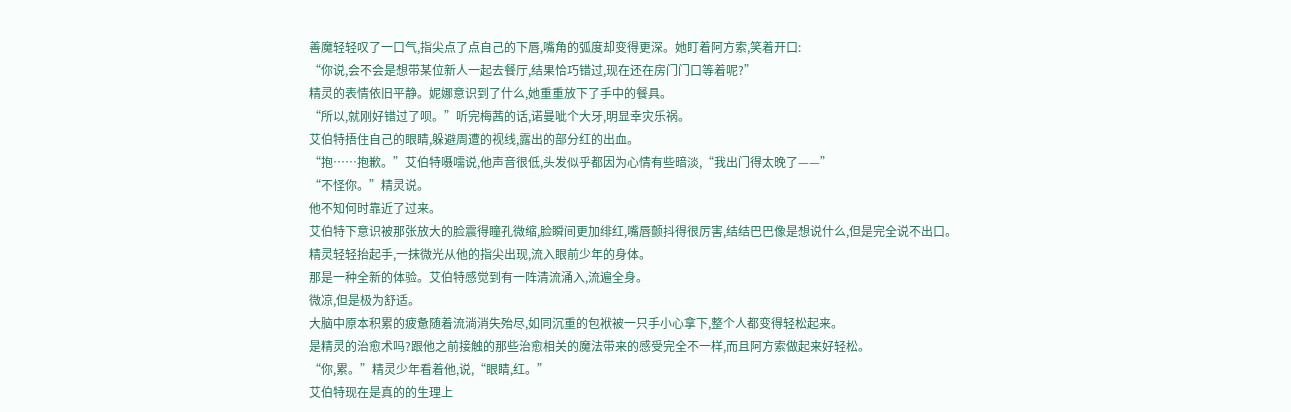善魔轻轻叹了一口气,指尖点了点自己的下唇,嘴角的弧度却变得更深。她盯着阿方索,笑着开口:
“你说,会不会是想带某位新人一起去餐厅,结果恰巧错过,现在还在房门门口等着呢?”
精灵的表情依旧平静。妮娜意识到了什么,她重重放下了手中的餐具。
“所以,就刚好错过了呗。”听完梅茜的话,诺曼呲个大牙,明显幸灾乐祸。
艾伯特捂住自己的眼睛,躲避周遭的视线,露出的部分红的出血。
“抱……抱歉。”艾伯特嗫嚅说,他声音很低,头发似乎都因为心情有些暗淡,“我出门得太晚了——”
“不怪你。”精灵说。
他不知何时靠近了过来。
艾伯特下意识被那张放大的脸震得瞳孔微缩,脸瞬间更加绯红,嘴唇颤抖得很厉害,结结巴巴像是想说什么,但是完全说不出口。
精灵轻轻抬起手,一抹微光从他的指尖出现,流入眼前少年的身体。
那是一种全新的体验。艾伯特感觉到有一阵清流涌入,流遍全身。
微凉,但是极为舒适。
大脑中原本积累的疲惫随着流淌消失殆尽,如同沉重的包袱被一只手小心拿下,整个人都变得轻松起来。
是精灵的治愈术吗?跟他之前接触的那些治愈相关的魔法带来的感受完全不一样,而且阿方索做起来好轻松。
“你,累。”精灵少年看着他,说,“眼睛,红。”
艾伯特现在是真的的生理上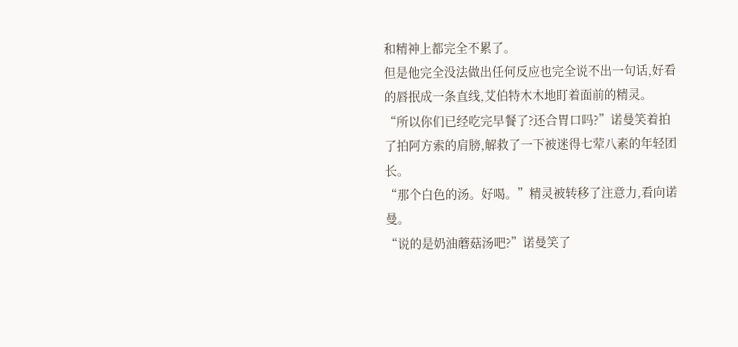和精神上都完全不累了。
但是他完全没法做出任何反应也完全说不出一句话,好看的唇抿成一条直线,艾伯特木木地盯着面前的精灵。
“所以你们已经吃完早餐了?还合胃口吗?”诺曼笑着拍了拍阿方索的肩膀,解救了一下被迷得七荤八素的年轻团长。
“那个白色的汤。好喝。”精灵被转移了注意力,看向诺曼。
“说的是奶油蘑菇汤吧?”诺曼笑了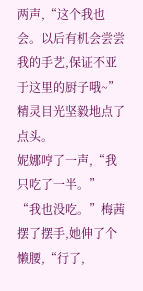两声,“这个我也会。以后有机会尝尝我的手艺,保证不亚于这里的厨子哦~”
精灵目光坚毅地点了点头。
妮娜哼了一声,“我只吃了一半。”
“我也没吃。”梅茜摆了摆手,她伸了个懒腰,“行了,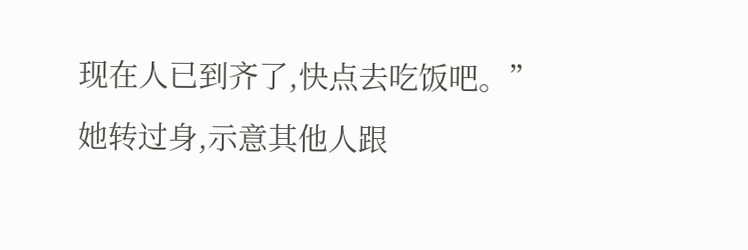现在人已到齐了,快点去吃饭吧。”
她转过身,示意其他人跟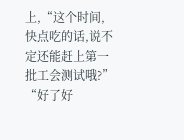上,“这个时间,快点吃的话,说不定还能赶上第一批工会测试哦?”
“好了好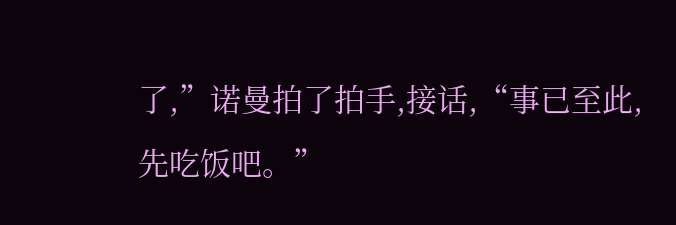了,”诺曼拍了拍手,接话,“事已至此,先吃饭吧。”